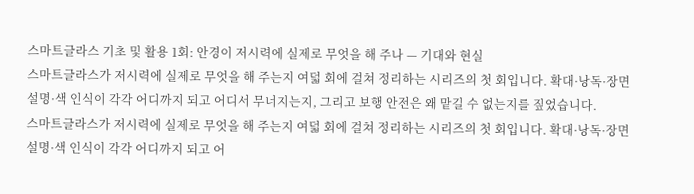스마트글라스 기초 및 활용 1회: 안경이 저시력에 실제로 무엇을 해 주나 — 기대와 현실
스마트글라스가 저시력에 실제로 무엇을 해 주는지 여덟 회에 걸쳐 정리하는 시리즈의 첫 회입니다. 확대·낭독·장면 설명·색 인식이 각각 어디까지 되고 어디서 무너지는지, 그리고 보행 안전은 왜 맡길 수 없는지를 짚었습니다.
스마트글라스가 저시력에 실제로 무엇을 해 주는지 여덟 회에 걸쳐 정리하는 시리즈의 첫 회입니다. 확대·낭독·장면 설명·색 인식이 각각 어디까지 되고 어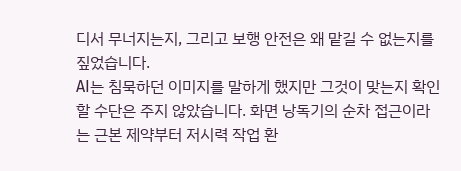디서 무너지는지, 그리고 보행 안전은 왜 맡길 수 없는지를 짚었습니다.
AI는 침묵하던 이미지를 말하게 했지만 그것이 맞는지 확인할 수단은 주지 않았습니다. 화면 낭독기의 순차 접근이라는 근본 제약부터 저시력 작업 환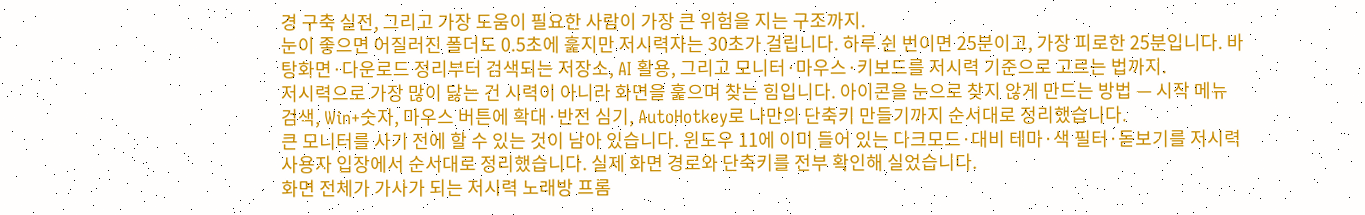경 구축 실전, 그리고 가장 도움이 필요한 사람이 가장 큰 위험을 지는 구조까지.
눈이 좋으면 어질러진 폴더도 0.5초에 훑지만 저시력자는 30초가 걸립니다. 하루 쉰 번이면 25분이고, 가장 피로한 25분입니다. 바탕화면·다운로드 정리부터 검색되는 저장소, AI 활용, 그리고 모니터·마우스·키보드를 저시력 기준으로 고르는 법까지.
저시력으로 가장 많이 닳는 건 시력이 아니라 화면을 훑으며 찾는 힘입니다. 아이콘을 눈으로 찾지 않게 만드는 방법 — 시작 메뉴 검색, Win+숫자, 마우스 버튼에 확대·반전 심기, AutoHotkey로 나만의 단축키 만들기까지 순서대로 정리했습니다.
큰 모니터를 사기 전에 할 수 있는 것이 남아 있습니다. 윈도우 11에 이미 들어 있는 다크모드·대비 테마·색 필터·돋보기를 저시력 사용자 입장에서 순서대로 정리했습니다. 실제 화면 경로와 단축키를 전부 확인해 실었습니다.
화면 전체가 가사가 되는 저시력 노래방 프롬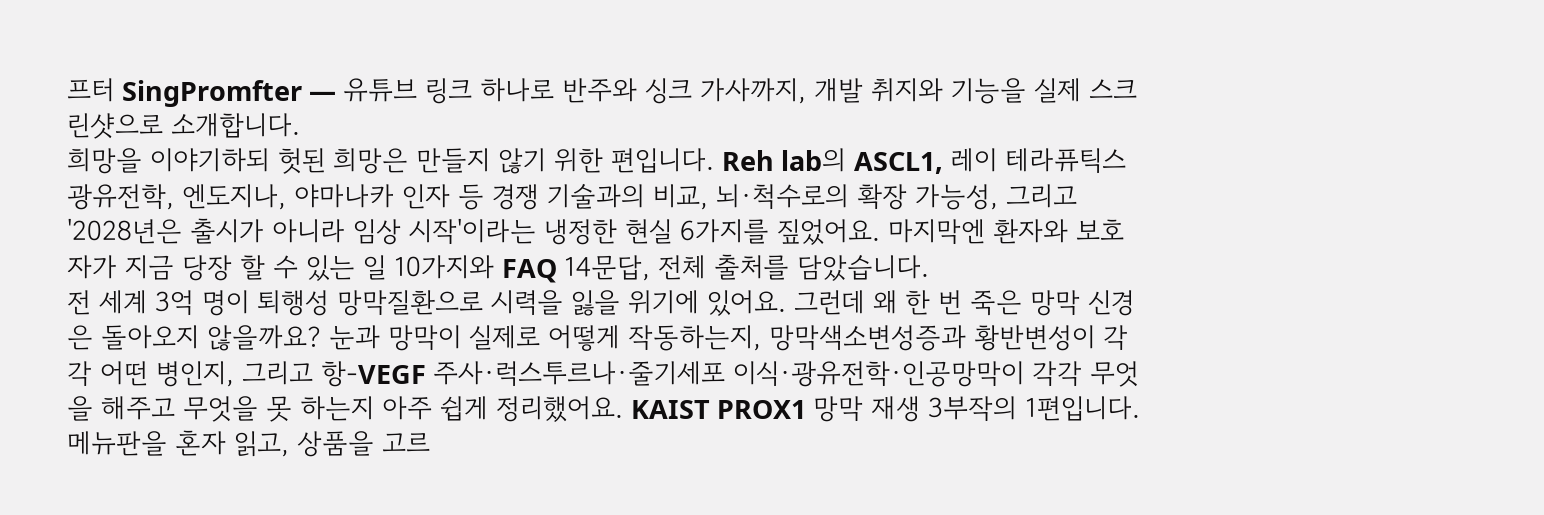프터 SingPromfter — 유튜브 링크 하나로 반주와 싱크 가사까지, 개발 취지와 기능을 실제 스크린샷으로 소개합니다.
희망을 이야기하되 헛된 희망은 만들지 않기 위한 편입니다. Reh lab의 ASCL1, 레이 테라퓨틱스 광유전학, 엔도지나, 야마나카 인자 등 경쟁 기술과의 비교, 뇌·척수로의 확장 가능성, 그리고 '2028년은 출시가 아니라 임상 시작'이라는 냉정한 현실 6가지를 짚었어요. 마지막엔 환자와 보호자가 지금 당장 할 수 있는 일 10가지와 FAQ 14문답, 전체 출처를 담았습니다.
전 세계 3억 명이 퇴행성 망막질환으로 시력을 잃을 위기에 있어요. 그런데 왜 한 번 죽은 망막 신경은 돌아오지 않을까요? 눈과 망막이 실제로 어떻게 작동하는지, 망막색소변성증과 황반변성이 각각 어떤 병인지, 그리고 항-VEGF 주사·럭스투르나·줄기세포 이식·광유전학·인공망막이 각각 무엇을 해주고 무엇을 못 하는지 아주 쉽게 정리했어요. KAIST PROX1 망막 재생 3부작의 1편입니다.
메뉴판을 혼자 읽고, 상품을 고르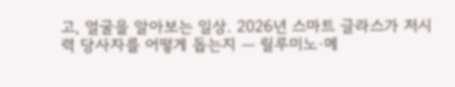고, 얼굴을 알아보는 일상. 2026년 스마트 글라스가 저시력 당사자를 어떻게 돕는지 — 릴루미노·메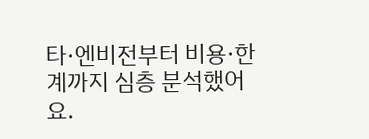타·엔비전부터 비용·한계까지 심층 분석했어요.